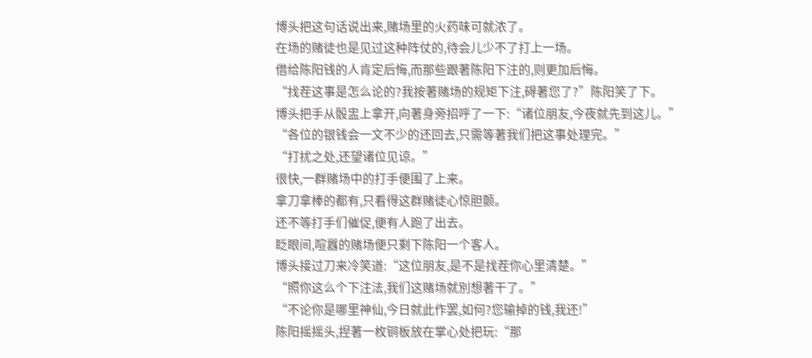博头把这句话说出来,赌场里的火药味可就浓了。
在场的赌徒也是见过这种阵仗的,待会儿少不了打上一场。
借给陈阳钱的人肯定后悔,而那些跟著陈阳下注的,则更加后悔。
“找茬这事是怎么论的?我按著赌场的规矩下注,碍著您了?”陈阳笑了下。
博头把手从骰盅上拿开,向著身旁招呼了一下:“诸位朋友,今夜就先到这儿。”
“各位的银钱会一文不少的还回去,只需等著我们把这事处理完。”
“打扰之处,还望诸位见谅。”
很快,一群赌场中的打手便围了上来。
拿刀拿棒的都有,只看得这群赌徒心惊胆颤。
还不等打手们催促,便有人跑了出去。
眨眼间,喧囂的赌场便只剩下陈阳一个客人。
博头接过刀来冷笑道:“这位朋友,是不是找茬你心里清楚。”
“照你这么个下注法,我们这赌场就別想著干了。”
“不论你是哪里神仙,今日就此作罢,如何?您输掉的钱,我还!”
陈阳摇摇头,捏著一枚铜板放在掌心处把玩:“那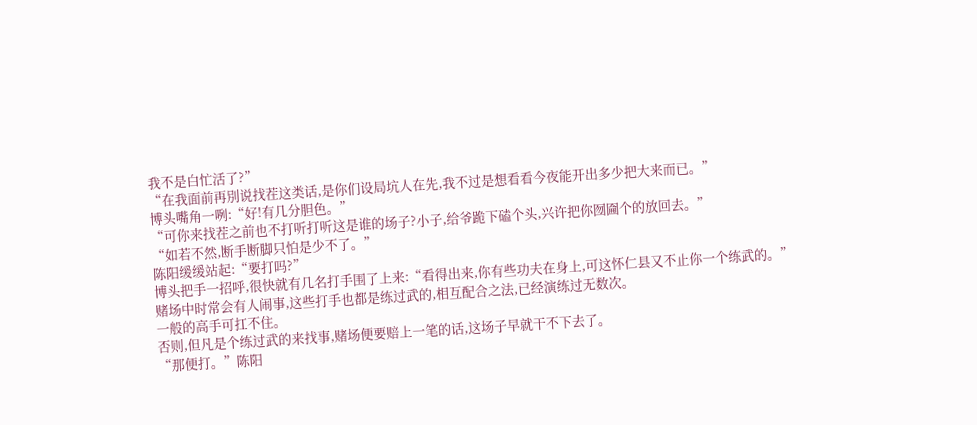我不是白忙活了?”
“在我面前再別说找茬这类话,是你们设局坑人在先,我不过是想看看今夜能开出多少把大来而已。”
博头嘴角一咧:“好!有几分胆色。”
“可你来找茬之前也不打听打听这是谁的场子?小子,给爷跪下磕个头,兴许把你囫圇个的放回去。”
“如若不然,断手断脚只怕是少不了。”
陈阳缓缓站起:“要打吗?”
博头把手一招呼,很快就有几名打手围了上来:“看得出来,你有些功夫在身上,可这怀仁县又不止你一个练武的。”
赌场中时常会有人闹事,这些打手也都是练过武的,相互配合之法,已经演练过无数次。
一般的高手可扛不住。
否则,但凡是个练过武的来找事,赌场便要赔上一笔的话,这场子早就干不下去了。
“那便打。”陈阳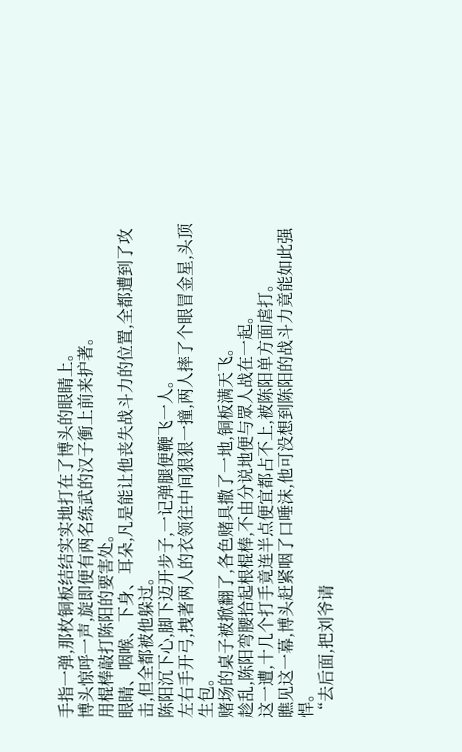手指一弹,那枚铜板结结实实地打在了博头的眼睛上。
博头惊呼一声,旋即便有两名练武的汉子衝上前来护著。
用棍棒敲打陈阳的要害处。
眼睛、咽喉、下身、耳朵,凡是能让他丧失战斗力的位置,全都遭到了攻击,但全都被他躲过。
陈阳沉下心,脚下迈开步子,一记弹腿便鞭飞一人。
左右手开弓,拽著两人的衣领往中间狠狠一撞,两人摔了个眼冒金星,头顶生包。
赌场的桌子被掀翻了,各色赌具撒了一地,铜板满天飞。
趁乱,陈阳弯腰拾起根棍棒,不由分说地便与眾人战在一起。
这一遭,十几个打手竟连半点便宜都占不上,被陈阳单方面虐打。
瞧见这一幕,博头赶紧咽了口唾沫,他可没想到陈阳的战斗力竟能如此强悍。
“去后面,把刘爷请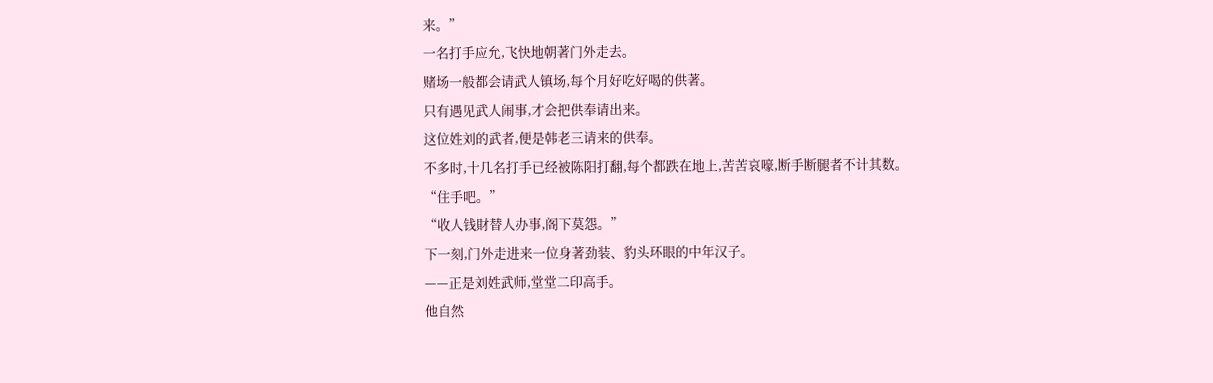来。”
一名打手应允,飞快地朝著门外走去。
赌场一般都会请武人镇场,每个月好吃好喝的供著。
只有遇见武人闹事,才会把供奉请出来。
这位姓刘的武者,便是韩老三请来的供奉。
不多时,十几名打手已经被陈阳打翻,每个都跌在地上,苦苦哀嚎,断手断腿者不计其数。
“住手吧。”
“收人钱財替人办事,阁下莫怨。”
下一刻,门外走进来一位身著劲装、豹头环眼的中年汉子。
——正是刘姓武师,堂堂二印高手。
他自然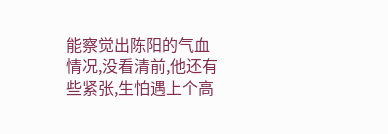能察觉出陈阳的气血情况,没看清前,他还有些紧张,生怕遇上个高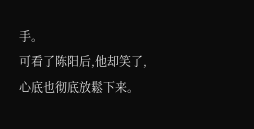手。
可看了陈阳后,他却笑了,心底也彻底放鬆下来。